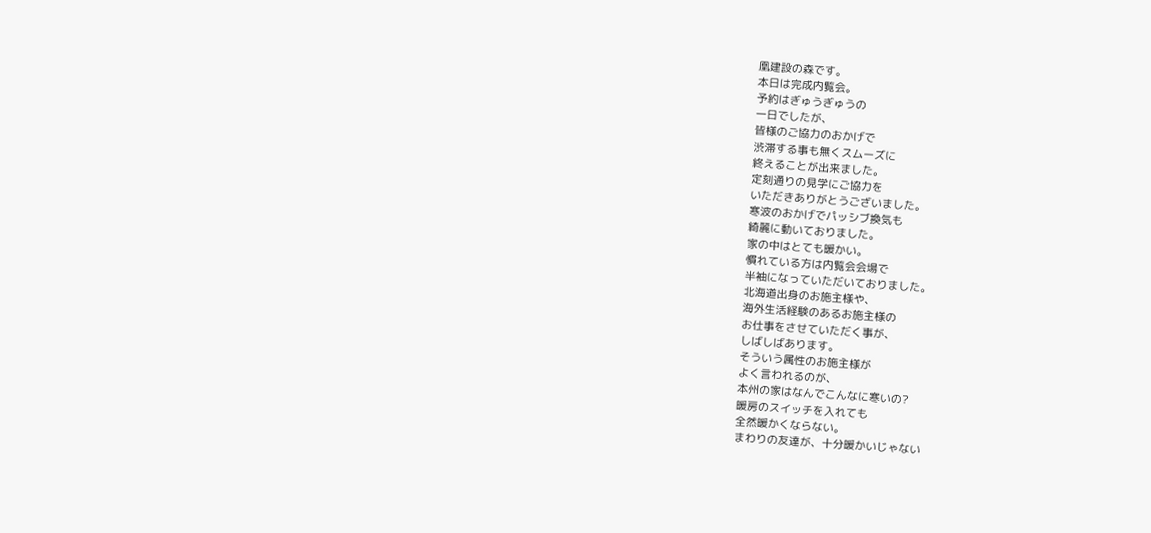凰建設の森です。
本日は完成内覧会。
予約はぎゅうぎゅうの
一日でしたが、
皆様のご協力のおかげで
渋滞する事も無くスムーズに
終えることが出来ました。
定刻通りの見学にご協力を
いただきありがとうございました。
寒波のおかげでパッシブ換気も
綺麗に動いておりました。
家の中はとても暖かい。
慣れている方は内覧会会場で
半袖になっていただいておりました。
北海道出身のお施主様や、
海外生活経験のあるお施主様の
お仕事をさせていただく事が、
しばしばあります。
そういう属性のお施主様が
よく言われるのが、
本州の家はなんでこんなに寒いの?
暖房のスイッチを入れても
全然暖かくならない。
まわりの友達が、十分暖かいじゃない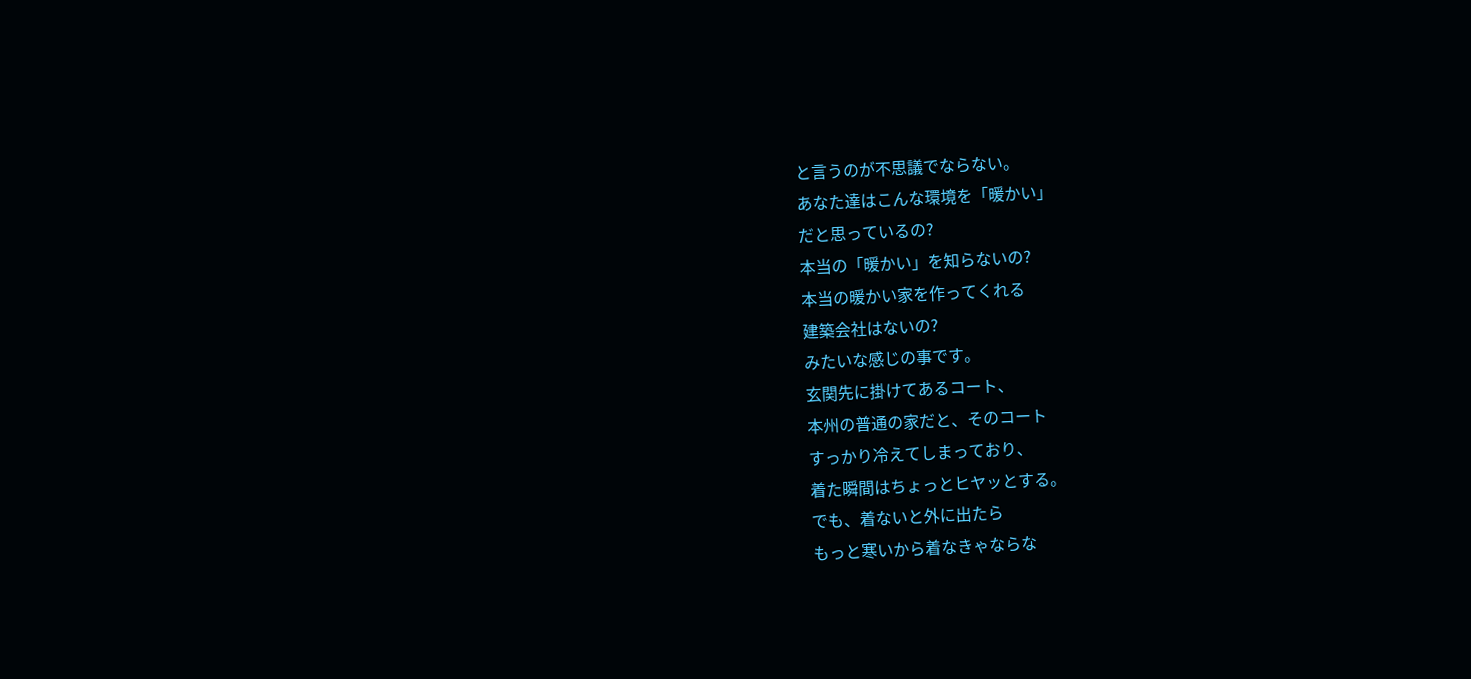と言うのが不思議でならない。
あなた達はこんな環境を「暖かい」
だと思っているの?
本当の「暖かい」を知らないの?
本当の暖かい家を作ってくれる
建築会社はないの?
みたいな感じの事です。
玄関先に掛けてあるコート、
本州の普通の家だと、そのコート
すっかり冷えてしまっており、
着た瞬間はちょっとヒヤッとする。
でも、着ないと外に出たら
もっと寒いから着なきゃならな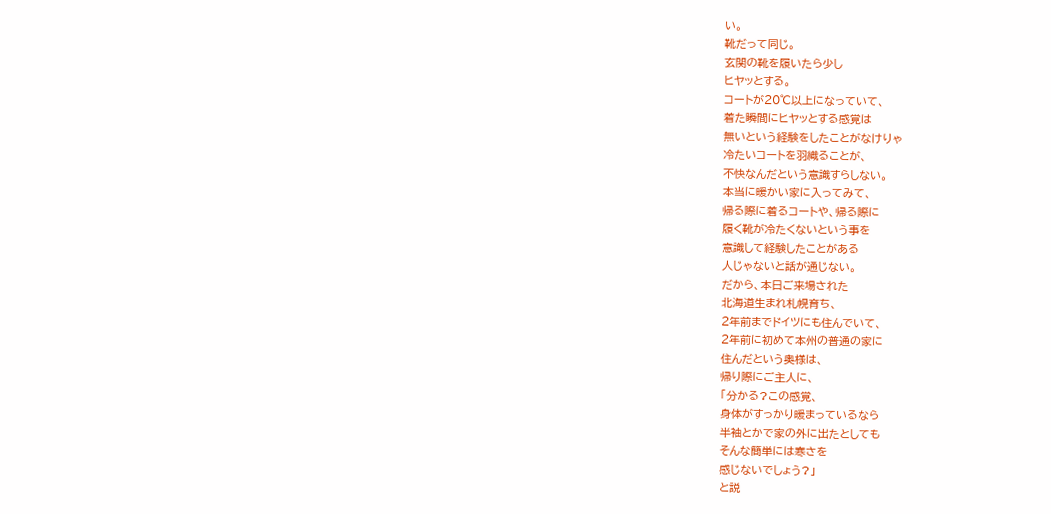い。
靴だって同じ。
玄関の靴を履いたら少し
ヒヤッとする。
コートが20℃以上になっていて、
着た瞬間にヒヤッとする感覚は
無いという経験をしたことがなけりゃ
冷たいコートを羽織ることが、
不快なんだという意識すらしない。
本当に暖かい家に入ってみて、
帰る際に着るコートや、帰る際に
履く靴が冷たくないという事を
意識して経験したことがある
人じゃないと話が通じない。
だから、本日ご来場された
北海道生まれ札幌育ち、
2年前までドイツにも住んでいて、
2年前に初めて本州の普通の家に
住んだという奥様は、
帰り際にご主人に、
「分かる?この感覚、
身体がすっかり暖まっているなら
半袖とかで家の外に出たとしても
そんな簡単には寒さを
感じないでしょう?」
と説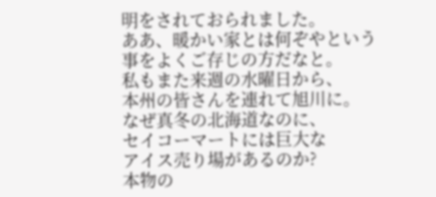明をされておられました。
ああ、暖かい家とは何ぞやという
事をよくご存じの方だなと。
私もまた来週の水曜日から、
本州の皆さんを連れて旭川に。
なぜ真冬の北海道なのに、
セイコーマートには巨大な
アイス売り場があるのか?
本物の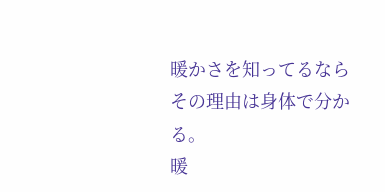暖かさを知ってるなら
その理由は身体で分かる。
暖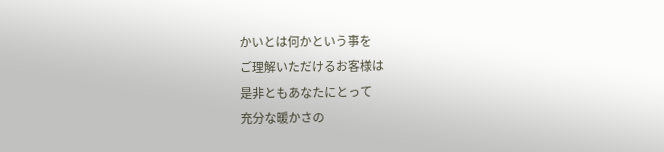かいとは何かという事を
ご理解いただけるお客様は
是非ともあなたにとって
充分な暖かさの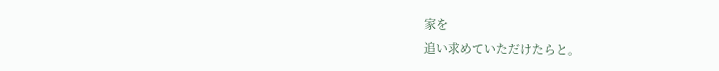家を
追い求めていただけたらと。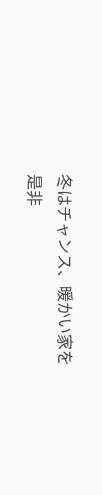冬はチャンス、暖かい家を
是非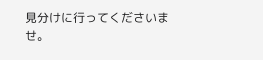見分けに行ってくださいませ。